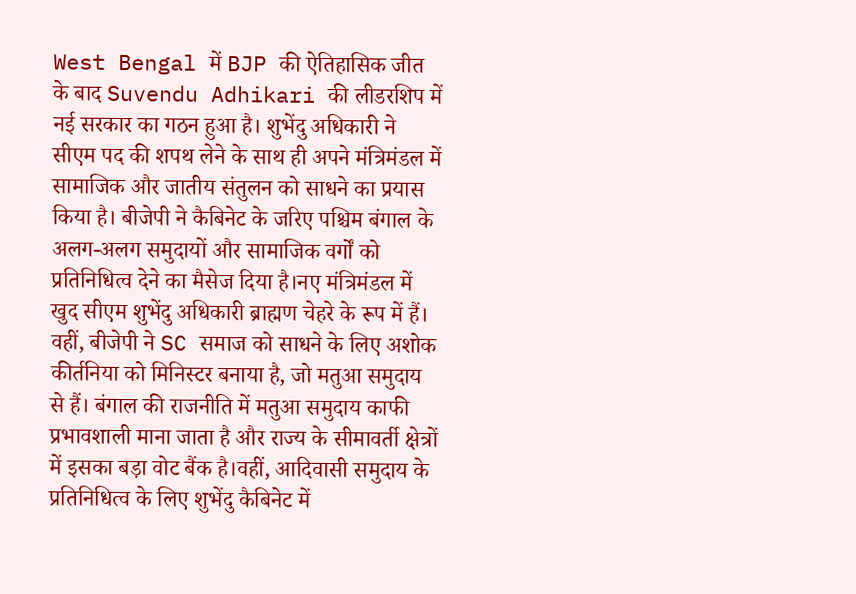West Bengal में BJP की ऐतिहासिक जीत के बाद Suvendu Adhikari की लीडरशिप में नई सरकार का गठन हुआ है। शुभेंदु अधिकारी ने सीएम पद की शपथ लेने के साथ ही अपने मंत्रिमंडल में सामाजिक और जातीय संतुलन को साधने का प्रयास किया है। बीजेपी ने कैबिनेट के जरिए पश्चिम बंगाल के अलग-अलग समुदायों और सामाजिक वर्गों को प्रतिनिधित्व देने का मैसेज दिया है।नए मंत्रिमंडल में खुद सीएम शुभेंदु अधिकारी ब्राह्मण चेहरे के रूप में हैं। वहीं, बीजेपी ने SC समाज को साधने के लिए अशोक कीर्तनिया को मिनिस्टर बनाया है, जो मतुआ समुदाय से हैं। बंगाल की राजनीति में मतुआ समुदाय काफी प्रभावशाली माना जाता है और राज्य के सीमावर्ती क्षेत्रों में इसका बड़ा वोट बैंक है।वहीं, आदिवासी समुदाय के प्रतिनिधित्व के लिए शुभेंदु कैबिनेट में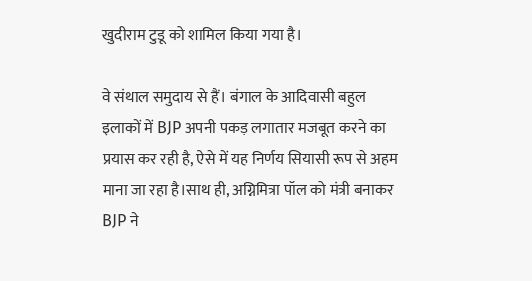खुदीराम टुडू को शामिल किया गया है।

वे संथाल समुदाय से हैं। बंगाल के आदिवासी बहुल इलाकों में BJP अपनी पकड़ लगातार मजबूत करने का प्रयास कर रही है, ऐसे में यह निर्णय सियासी रूप से अहम माना जा रहा है।साथ ही, अग्निमित्रा पॉल को मंत्री बनाकर BJP ने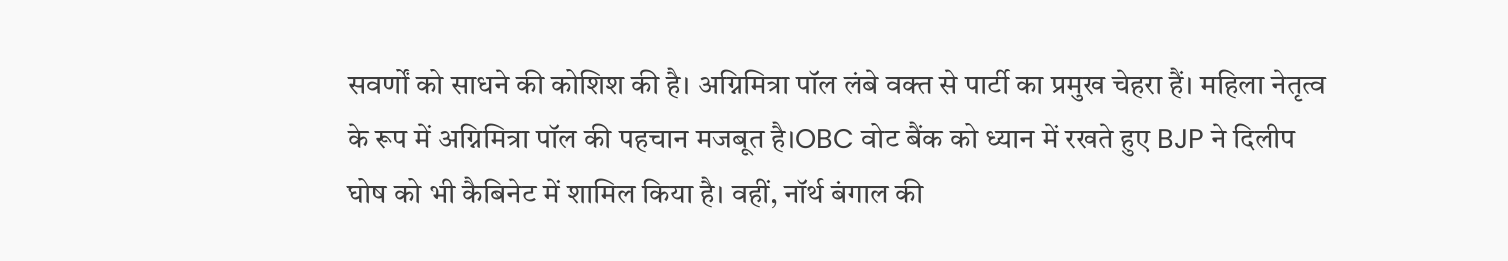सवर्णों को साधने की कोशिश की है। अग्निमित्रा पॉल लंबे वक्त से पार्टी का प्रमुख चेहरा हैं। महिला नेतृत्व के रूप में अग्निमित्रा पॉल की पहचान मजबूत है।OBC वोट बैंक को ध्यान में रखते हुए BJP ने दिलीप घोष को भी कैबिनेट में शामिल किया है। वहीं, नॉर्थ बंगाल की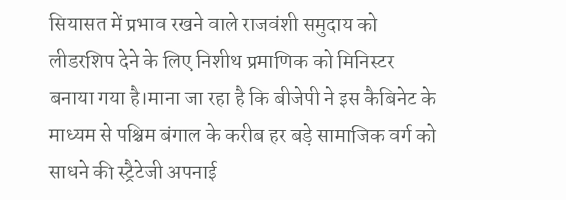सियासत में प्रभाव रखने वाले राजवंशी समुदाय को लीडरशिप देने के लिए निशीथ प्रमाणिक को मिनिस्टर बनाया गया है।माना जा रहा है कि बीजेपी ने इस कैबिनेट के माध्यम से पश्चिम बंगाल के करीब हर बड़े सामाजिक वर्ग को साधने की स्ट्रैटेजी अपनाई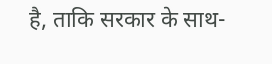है, ताकि सरकार के साथ-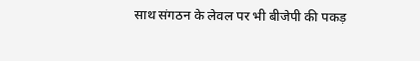साथ संगठन के लेवल पर भी बीजेपी की पकड़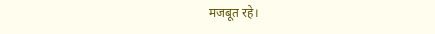मजबूत रहे।